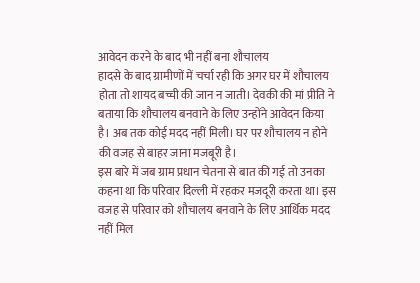आवेदन करने के बाद भी नहीं बना शौचालय
हादसे के बाद ग्रामीणों में चर्चा रही कि अगर घर में शौचालय होता तो शायद बच्ची की जान न जाती। देवकी की मां प्रीति ने बताया कि शौचालय बनवाने के लिए उन्होंने आवेदन किया है। अब तक कोई मदद नहीं मिली। घर पर शौचालय न होने की वजह से बाहर जाना मजबूरी है।
इस बारे में जब ग्राम प्रधान चेतना से बात की गई तो उनका कहना था कि परिवार दिल्ली में रहकर मजदूरी करता था। इस वजह से परिवार को शौचालय बनवाने के लिए आर्थिक मदद नहीं मिल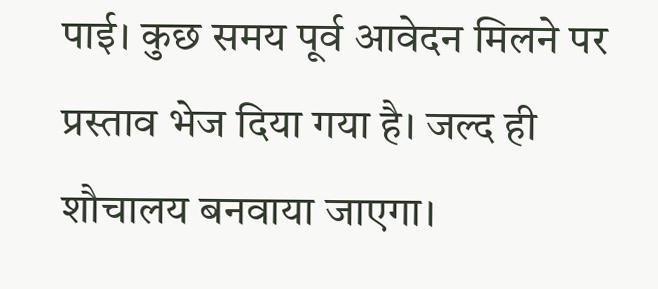पाई। कुछ समय पूर्व आवेदन मिलने पर प्रस्ताव भेज दिया गया है। जल्द ही शौचालय बनवाया जाएगा।